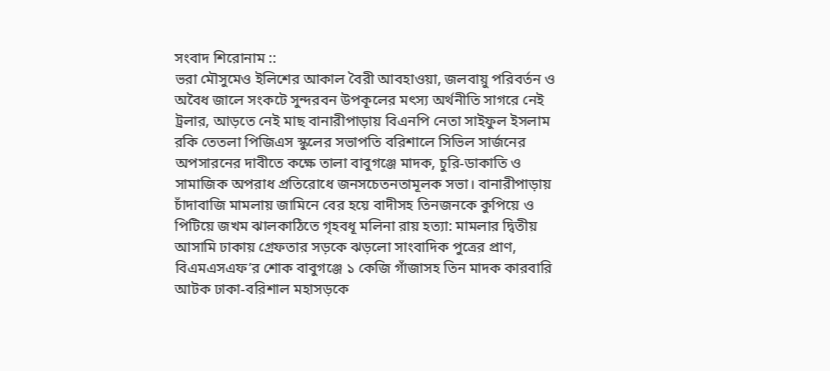সংবাদ শিরোনাম ::
ভরা মৌসুমেও ইলিশের আকাল বৈরী আবহাওয়া, জলবায়ু পরিবর্তন ও অবৈধ জালে সংকটে সুন্দরবন উপকূলের মৎস্য অর্থনীতি সাগরে নেই ট্রলার, আড়তে নেই মাছ বানারীপাড়ায় বিএনপি নেতা সাইফুল ইসলাম রকি তেতলা পিজিএস স্কুলের সভাপতি বরিশালে সিভিল সার্জনের অপসারনের দাবীতে কক্ষে তালা বাবুগঞ্জে মাদক, চুরি-ডাকাতি ও সামাজিক অপরাধ প্রতিরোধে জনসচেতনতামূলক সভা। বানারীপাড়ায় চাঁদাবাজি মামলায় জামিনে বের হয়ে বাদীসহ তিনজনকে কুপিয়ে ও পিটিয়ে জখম ঝালকাঠিতে গৃহবধূ মলিনা রায় হত্যা: মামলার দ্বিতীয় আসামি ঢাকায় গ্রেফতার সড়কে ঝড়লো সাংবাদিক পুত্রের প্রাণ, বিএমএসএফ’র শোক বাবুগঞ্জে ১ কেজি গাঁজাসহ তিন মাদক কারবারি আটক ঢাকা-বরিশাল মহাসড়কে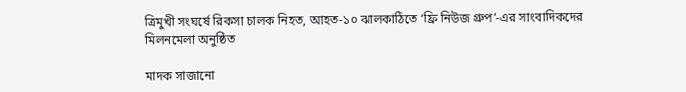ত্রিমুখী সংঘর্ষে রিকসা চালক নিহত, আহত-১০ ঝালকাঠিতে ‘ফ্রি নিউজ গ্রুপ’-এর সাংবাদিকদের মিলনমেলা অনুষ্ঠিত

মাদক সাজানো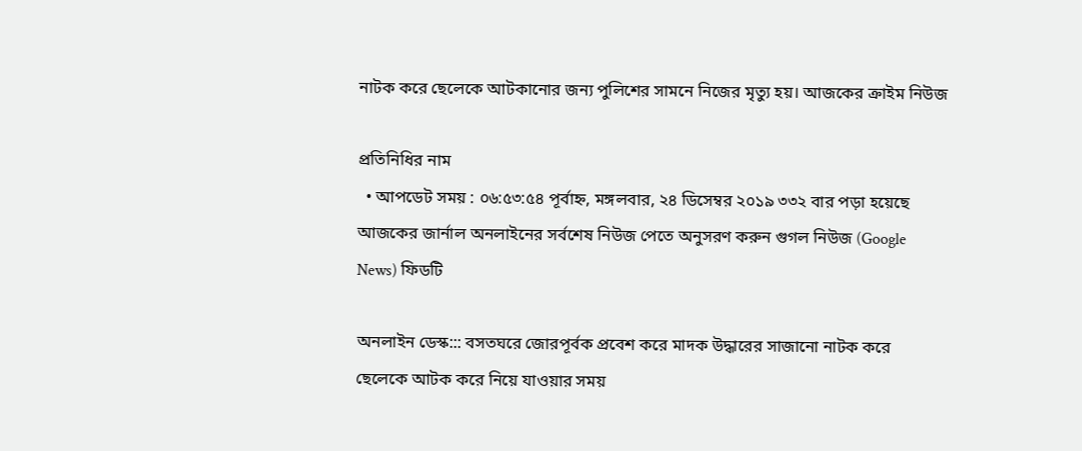নাটক করে ছেলেকে আটকানোর জন্য পুলিশের সামনে নিজের মৃত্যু হয়। আজকের ক্রাইম নিউজ

প্রতিনিধির নাম
  • আপডেট সময় : ০৬:৫৩:৫৪ পূর্বাহ্ন, মঙ্গলবার, ২৪ ডিসেম্বর ২০১৯ ৩৩২ বার পড়া হয়েছে
আজকের জার্নাল অনলাইনের সর্বশেষ নিউজ পেতে অনুসরণ করুন গুগল নিউজ (Google News) ফিডটি

অনলাইন ডেস্ক::: বসতঘরে জোরপূর্বক প্রবেশ করে মাদক উদ্ধারের সাজানো নাটক করে ছেলেকে আটক করে নিয়ে যাওয়ার সময়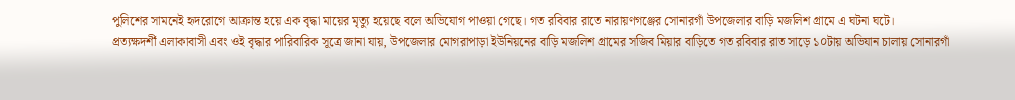পুলিশের সামনেই হৃদরোগে আক্রান্ত হয়ে এক বৃদ্ধা মায়ের মৃত্যু হয়েছে বলে অভিযোগ পাওয়া গেছে। গত রবিবার রাতে নারায়ণগঞ্জের সোনারগাঁ উপজেলার বাড়ি মজলিশ গ্রামে এ ঘটনা ঘটে।
প্রত্যক্ষদর্শী এলাকাবাসী এবং ওই বৃদ্ধার পারিবারিক সূত্রে জানা যায়, উপজেলার মোগরাপাড়া ইউনিয়নের বাড়ি মজলিশ গ্রামের সজিব মিয়ার বাড়িতে গত রবিবার রাত সাড়ে ১০টায় অভিযান চালায় সোনারগাঁ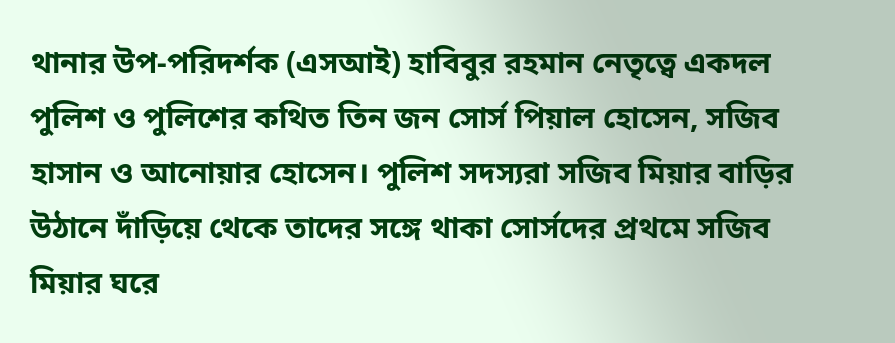থানার উপ-পরিদর্শক (এসআই) হাবিবুর রহমান নেতৃত্বে একদল পুলিশ ও পুলিশের কথিত তিন জন সোর্স পিয়াল হোসেন, সজিব হাসান ও আনোয়ার হোসেন। পুলিশ সদস্যরা সজিব মিয়ার বাড়ির উঠানে দাঁড়িয়ে থেকে তাদের সঙ্গে থাকা সোর্সদের প্রথমে সজিব মিয়ার ঘরে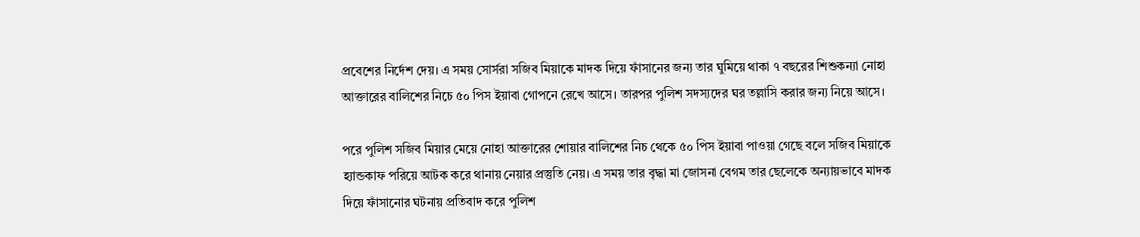প্রবেশের নির্দেশ দেয়। এ সময় সোর্সরা সজিব মিয়াকে মাদক দিয়ে ফাঁসানের জন্য তার ঘুমিয়ে থাকা ৭ বছরের শিশুকন্যা নোহা আক্তারের বালিশের নিচে ৫০ পিস ইয়াবা গোপনে রেখে আসে। তারপর পুলিশ সদস্যদের ঘর তল্লাসি করার জন্য নিয়ে আসে।

পরে পুলিশ সজিব মিয়ার মেয়ে নোহা আক্তারের শোয়ার বালিশের নিচ থেকে ৫০ পিস ইয়াবা পাওয়া গেছে বলে সজিব মিয়াকে হ্যান্ডকাফ পরিয়ে আটক করে থানায় নেয়ার প্রস্তুতি নেয়। এ সময় তার বৃদ্ধা মা জোসনা বেগম তার ছেলেকে অন্যায়ভাবে মাদক দিয়ে ফাঁসানোর ঘটনায় প্রতিবাদ করে পুলিশ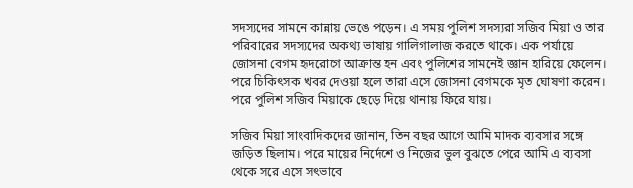সদস্যদের সামনে কান্নায় ভেঙে পড়েন। এ সময় পুলিশ সদস্যরা সজিব মিয়া ও তার পরিবারের সদস্যদের অকথ্য ভাষায় গালিগালাজ করতে থাকে। এক পর্যায়ে জোসনা বেগম হৃদরোগে আক্রান্ত হন এবং পুলিশের সামনেই জ্ঞান হারিয়ে ফেলেন। পরে চিকিৎসক খবর দেওয়া হলে তারা এসে জোসনা বেগমকে মৃত ঘোষণা করেন। পরে পুলিশ সজিব মিয়াকে ছেড়ে দিয়ে থানায় ফিরে যায়।

সজিব মিয়া সাংবাদিকদের জানান, তিন বছর আগে আমি মাদক ব্যবসার সঙ্গে জড়িত ছিলাম। পরে মায়ের নির্দেশে ও নিজের ভুল বুঝতে পেরে আমি এ ব্যবসা থেকে সরে এসে সৎভাবে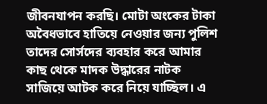জীবনযাপন করছি। মোটা অংকের টাকা অবৈধভাবে হাতিয়ে নেওয়ার জন্য পুলিশ তাদের সোর্সদের ব্যবহার করে আমার কাছ থেকে মাদক উদ্ধারের নাটক সাজিয়ে আটক করে নিয়ে যাচ্ছিল। এ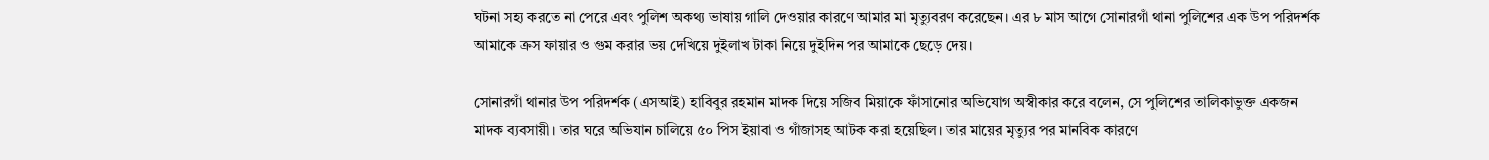ঘটনা সহ্য করতে না পেরে এবং পুলিশ অকথ্য ভাষায় গালি দেওয়ার কারণে আমার মা মৃত্যুবরণ করেছেন। এর ৮ মাস আগে সোনারগাঁ থানা পুলিশের এক উপ পরিদর্শক আমাকে ক্রস ফায়ার ও গুম করার ভয় দেখিয়ে দুইলাখ টাকা নিয়ে দুইদিন পর আমাকে ছেড়ে দেয়।

সোনারগাঁ থানার উপ পরিদর্শক (এসআই) হাবিবুর রহমান মাদক দিয়ে সজিব মিয়াকে ফাঁসানোর অভিযোগ অস্বীকার করে বলেন, সে পুলিশের তালিকাভুক্ত একজন মাদক ব্যবসায়ী। তার ঘরে অভিযান চালিয়ে ৫০ পিস ইয়াবা ও গাঁজাসহ আটক করা হয়েছিল। তার মায়ের মৃত্যুর পর মানবিক কারণে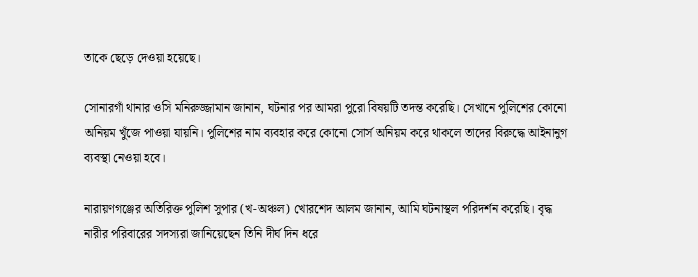তাকে ছেড়ে দেওয়া হয়েছে।

সোনারগাঁ থানার ওসি মনিরুজ্জামান জানান, ঘটনার পর আমরা পুরো বিষয়টি তদন্ত করেছি। সেখানে পুলিশের কোনো অনিয়ম খুঁজে পাওয়া যায়নি। পুলিশের নাম ব্যবহার করে কোনো সোর্স অনিয়ম করে থাকলে তাদের বিরুদ্ধে আইনানুগ ব্যবস্থা নেওয়া হবে।

নারায়ণগঞ্জের অতিরিক্ত পুলিশ সুপার (খ-অঞ্চল) খোরশেদ আলম জানান, আমি ঘটনাস্থল পরিদর্শন করেছি। বৃদ্ধ নারীর পরিবারের সদস্যরা জানিয়েছেন তিনি দীর্ঘ দিন ধরে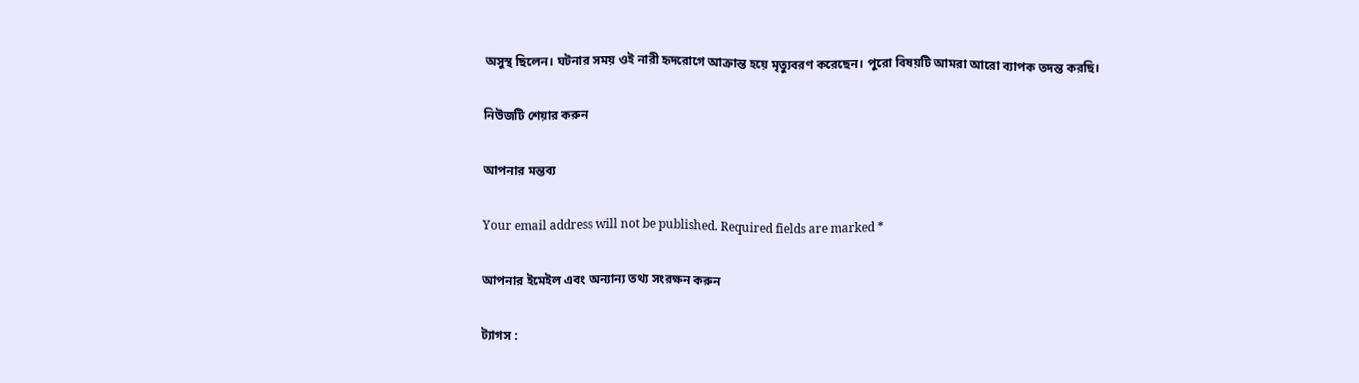অসুস্থ ছিলেন। ঘটনার সময় ওই নারী হৃদরোগে আক্রান্ত হয়ে মৃত্যুবরণ করেছেন। পুরো বিষয়টি আমরা আরো ব্যাপক তদন্ত করছি।

নিউজটি শেয়ার করুন

আপনার মন্তব্য

Your email address will not be published. Required fields are marked *

আপনার ইমেইল এবং অন্যান্য তথ্য সংরক্ষন করুন

ট্যাগস :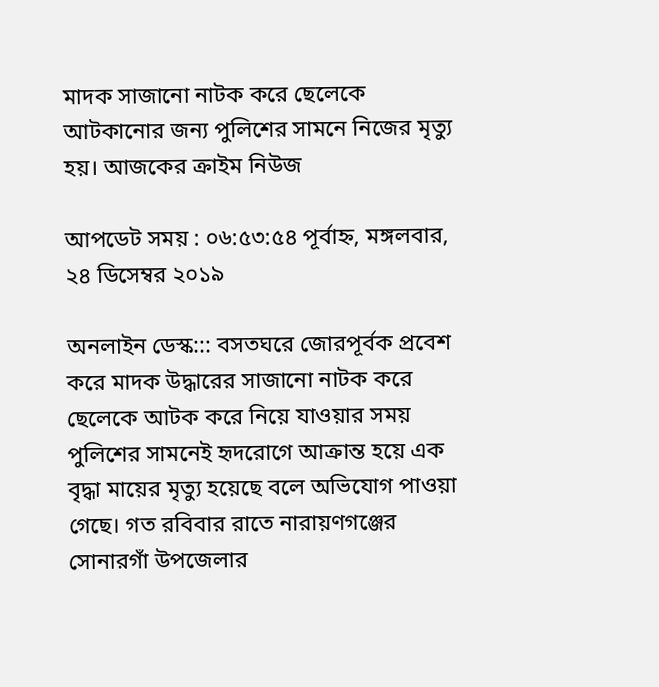মাদক সাজানো নাটক করে ছেলেকে আটকানোর জন্য পুলিশের সামনে নিজের মৃত্যু হয়। আজকের ক্রাইম নিউজ

আপডেট সময় : ০৬:৫৩:৫৪ পূর্বাহ্ন, মঙ্গলবার, ২৪ ডিসেম্বর ২০১৯

অনলাইন ডেস্ক::: বসতঘরে জোরপূর্বক প্রবেশ করে মাদক উদ্ধারের সাজানো নাটক করে ছেলেকে আটক করে নিয়ে যাওয়ার সময় পুলিশের সামনেই হৃদরোগে আক্রান্ত হয়ে এক বৃদ্ধা মায়ের মৃত্যু হয়েছে বলে অভিযোগ পাওয়া গেছে। গত রবিবার রাতে নারায়ণগঞ্জের সোনারগাঁ উপজেলার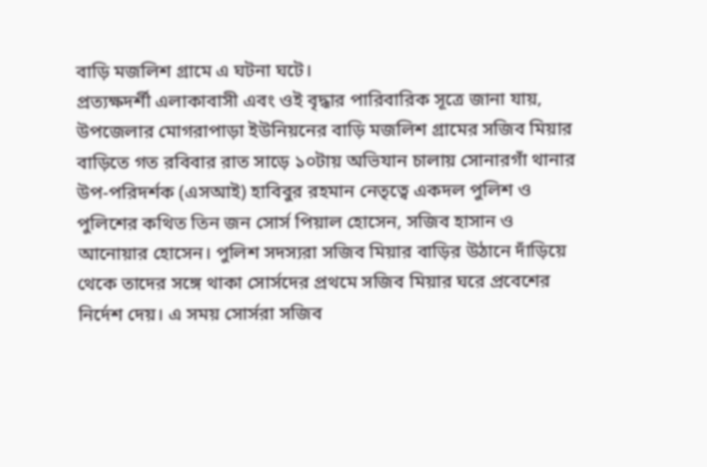বাড়ি মজলিশ গ্রামে এ ঘটনা ঘটে।
প্রত্যক্ষদর্শী এলাকাবাসী এবং ওই বৃদ্ধার পারিবারিক সূত্রে জানা যায়, উপজেলার মোগরাপাড়া ইউনিয়নের বাড়ি মজলিশ গ্রামের সজিব মিয়ার বাড়িতে গত রবিবার রাত সাড়ে ১০টায় অভিযান চালায় সোনারগাঁ থানার উপ-পরিদর্শক (এসআই) হাবিবুর রহমান নেতৃত্বে একদল পুলিশ ও পুলিশের কথিত তিন জন সোর্স পিয়াল হোসেন, সজিব হাসান ও আনোয়ার হোসেন। পুলিশ সদস্যরা সজিব মিয়ার বাড়ির উঠানে দাঁড়িয়ে থেকে তাদের সঙ্গে থাকা সোর্সদের প্রথমে সজিব মিয়ার ঘরে প্রবেশের নির্দেশ দেয়। এ সময় সোর্সরা সজিব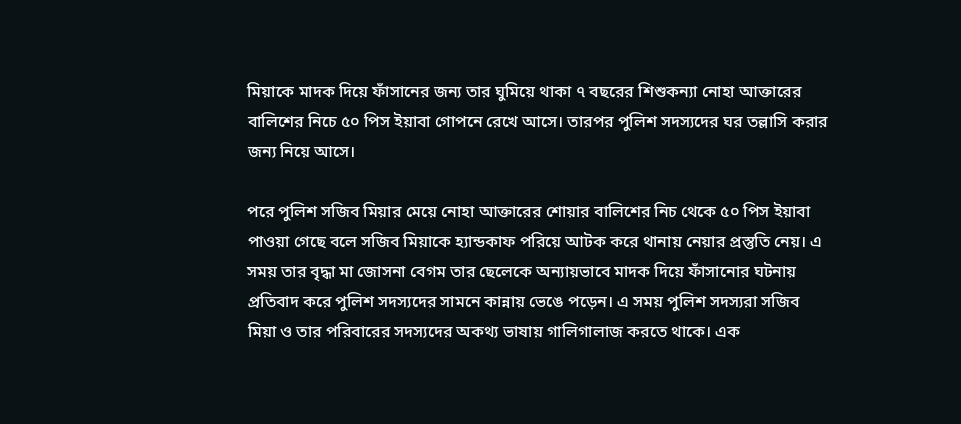মিয়াকে মাদক দিয়ে ফাঁসানের জন্য তার ঘুমিয়ে থাকা ৭ বছরের শিশুকন্যা নোহা আক্তারের বালিশের নিচে ৫০ পিস ইয়াবা গোপনে রেখে আসে। তারপর পুলিশ সদস্যদের ঘর তল্লাসি করার জন্য নিয়ে আসে।

পরে পুলিশ সজিব মিয়ার মেয়ে নোহা আক্তারের শোয়ার বালিশের নিচ থেকে ৫০ পিস ইয়াবা পাওয়া গেছে বলে সজিব মিয়াকে হ্যান্ডকাফ পরিয়ে আটক করে থানায় নেয়ার প্রস্তুতি নেয়। এ সময় তার বৃদ্ধা মা জোসনা বেগম তার ছেলেকে অন্যায়ভাবে মাদক দিয়ে ফাঁসানোর ঘটনায় প্রতিবাদ করে পুলিশ সদস্যদের সামনে কান্নায় ভেঙে পড়েন। এ সময় পুলিশ সদস্যরা সজিব মিয়া ও তার পরিবারের সদস্যদের অকথ্য ভাষায় গালিগালাজ করতে থাকে। এক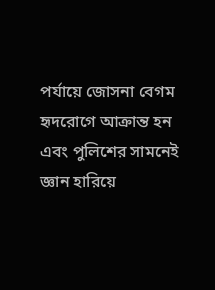পর্যায়ে জোসনা বেগম হৃদরোগে আক্রান্ত হন এবং পুলিশের সামনেই জ্ঞান হারিয়ে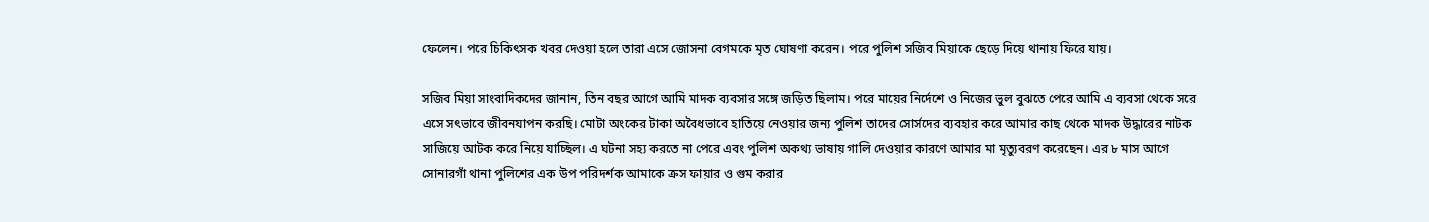ফেলেন। পরে চিকিৎসক খবর দেওয়া হলে তারা এসে জোসনা বেগমকে মৃত ঘোষণা করেন। পরে পুলিশ সজিব মিয়াকে ছেড়ে দিয়ে থানায় ফিরে যায়।

সজিব মিয়া সাংবাদিকদের জানান, তিন বছর আগে আমি মাদক ব্যবসার সঙ্গে জড়িত ছিলাম। পরে মায়ের নির্দেশে ও নিজের ভুল বুঝতে পেরে আমি এ ব্যবসা থেকে সরে এসে সৎভাবে জীবনযাপন করছি। মোটা অংকের টাকা অবৈধভাবে হাতিয়ে নেওয়ার জন্য পুলিশ তাদের সোর্সদের ব্যবহার করে আমার কাছ থেকে মাদক উদ্ধারের নাটক সাজিয়ে আটক করে নিয়ে যাচ্ছিল। এ ঘটনা সহ্য করতে না পেরে এবং পুলিশ অকথ্য ভাষায় গালি দেওয়ার কারণে আমার মা মৃত্যুবরণ করেছেন। এর ৮ মাস আগে সোনারগাঁ থানা পুলিশের এক উপ পরিদর্শক আমাকে ক্রস ফায়ার ও গুম করার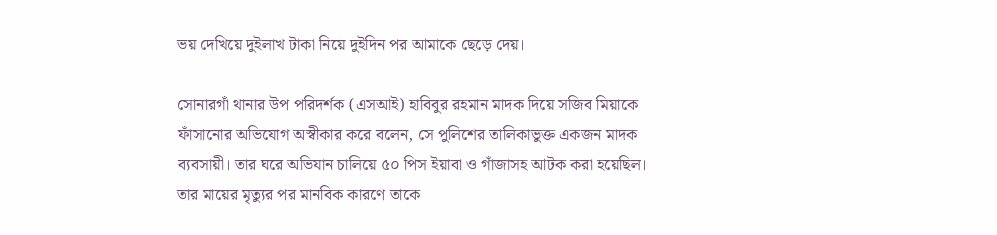ভয় দেখিয়ে দুইলাখ টাকা নিয়ে দুইদিন পর আমাকে ছেড়ে দেয়।

সোনারগাঁ থানার উপ পরিদর্শক (এসআই) হাবিবুর রহমান মাদক দিয়ে সজিব মিয়াকে ফাঁসানোর অভিযোগ অস্বীকার করে বলেন, সে পুলিশের তালিকাভুক্ত একজন মাদক ব্যবসায়ী। তার ঘরে অভিযান চালিয়ে ৫০ পিস ইয়াবা ও গাঁজাসহ আটক করা হয়েছিল। তার মায়ের মৃত্যুর পর মানবিক কারণে তাকে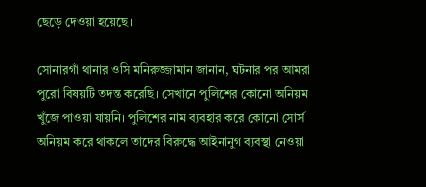ছেড়ে দেওয়া হয়েছে।

সোনারগাঁ থানার ওসি মনিরুজ্জামান জানান, ঘটনার পর আমরা পুরো বিষয়টি তদন্ত করেছি। সেখানে পুলিশের কোনো অনিয়ম খুঁজে পাওয়া যায়নি। পুলিশের নাম ব্যবহার করে কোনো সোর্স অনিয়ম করে থাকলে তাদের বিরুদ্ধে আইনানুগ ব্যবস্থা নেওয়া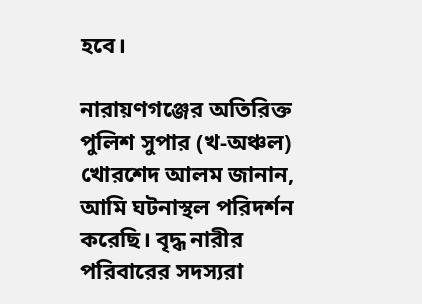হবে।

নারায়ণগঞ্জের অতিরিক্ত পুলিশ সুপার (খ-অঞ্চল) খোরশেদ আলম জানান, আমি ঘটনাস্থল পরিদর্শন করেছি। বৃদ্ধ নারীর পরিবারের সদস্যরা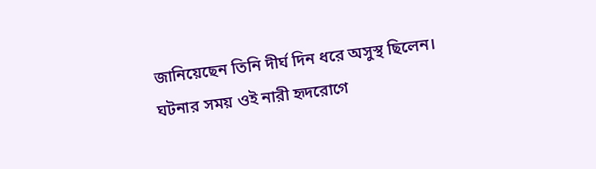জানিয়েছেন তিনি দীর্ঘ দিন ধরে অসুস্থ ছিলেন। ঘটনার সময় ওই নারী হৃদরোগে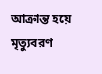আক্রান্ত হয়ে মৃত্যুবরণ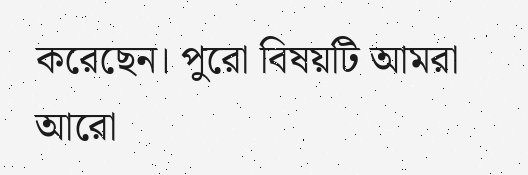করেছেন। পুরো বিষয়টি আমরা আরো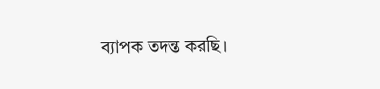ব্যাপক তদন্ত করছি।